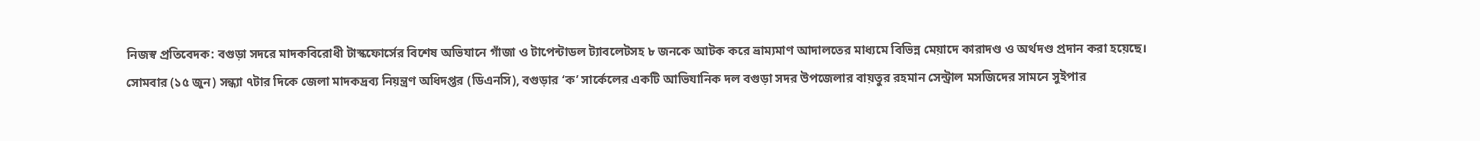নিজস্ব প্রতিবেদক: বগুড়া সদরে মাদকবিরোধী টাস্কফোর্সের বিশেষ অভিযানে গাঁজা ও টাপেন্টাডল ট্যাবলেটসহ ৮ জনকে আটক করে ভ্রাম্যমাণ আদালতের মাধ্যমে বিভিন্ন মেয়াদে কারাদণ্ড ও অর্থদণ্ড প্রদান করা হয়েছে।
সোমবার (১৫ জুন) সন্ধ্যা ৭টার দিকে জেলা মাদকদ্রব্য নিয়ন্ত্রণ অধিদপ্তর (ডিএনসি), বগুড়ার ‘ক’ সার্কেলের একটি আভিযানিক দল বগুড়া সদর উপজেলার বায়তুর রহমান সেন্ট্রাল মসজিদের সামনে সুইপার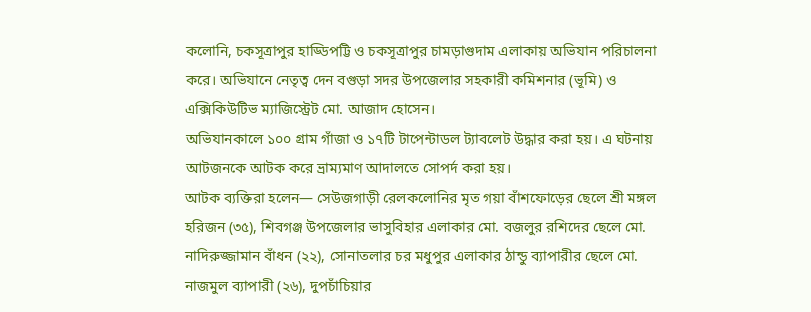কলোনি, চকসূত্রাপুর হাড্ডিপট্টি ও চকসূত্রাপুর চামড়াগুদাম এলাকায় অভিযান পরিচালনা করে। অভিযানে নেতৃত্ব দেন বগুড়া সদর উপজেলার সহকারী কমিশনার (ভূমি) ও এক্সিকিউটিভ ম্যাজিস্ট্রেট মো. আজাদ হোসেন।
অভিযানকালে ১০০ গ্রাম গাঁজা ও ১৭টি টাপেন্টাডল ট্যাবলেট উদ্ধার করা হয়। এ ঘটনায় আটজনকে আটক করে ভ্রাম্যমাণ আদালতে সোপর্দ করা হয়।
আটক ব্যক্তিরা হলেন— সেউজগাড়ী রেলকলোনির মৃত গয়া বাঁশফোড়ের ছেলে শ্রী মঙ্গল হরিজন (৩৫), শিবগঞ্জ উপজেলার ভাসুবিহার এলাকার মো. বজলুর রশিদের ছেলে মো. নাদিরুজ্জামান বাঁধন (২২), সোনাতলার চর মধুপুর এলাকার ঠান্ডু ব্যাপারীর ছেলে মো. নাজমুল ব্যাপারী (২৬), দুপচাঁচিয়ার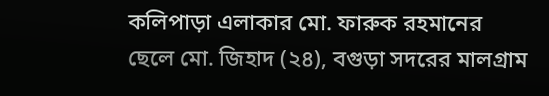কলিপাড়া এলাকার মো. ফারুক রহমানের ছেলে মো. জিহাদ (২৪), বগুড়া সদরের মালগ্রাম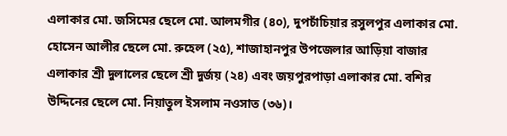এলাকার মো. জসিমের ছেলে মো. আলমগীর (৪০), দুপচাঁচিয়ার রসুলপুর এলাকার মো. হোসেন আলীর ছেলে মো. রুহেল (২৫), শাজাহানপুর উপজেলার আড়িয়া বাজার এলাকার শ্রী দুলালের ছেলে শ্রী দুর্জয় (২৪) এবং জয়পুরপাড়া এলাকার মো. বশির উদ্দিনের ছেলে মো. নিয়াতুল ইসলাম নওসাত (৩৬)।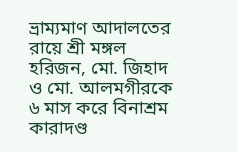ভ্রাম্যমাণ আদালতের রায়ে শ্রী মঙ্গল হরিজন, মো. জিহাদ ও মো. আলমগীরকে ৬ মাস করে বিনাশ্রম কারাদণ্ড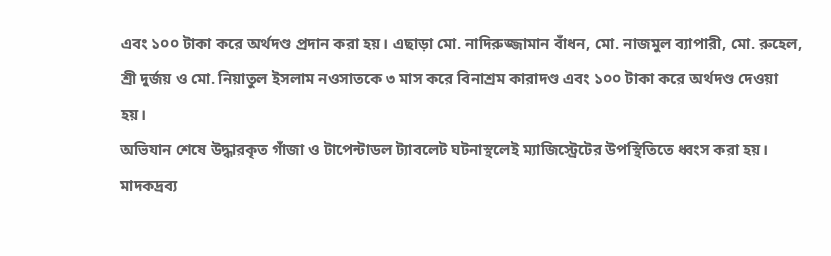এবং ১০০ টাকা করে অর্থদণ্ড প্রদান করা হয়। এছাড়া মো. নাদিরুজ্জামান বাঁধন, মো. নাজমুল ব্যাপারী, মো. রুহেল, শ্রী দুর্জয় ও মো. নিয়াতুল ইসলাম নওসাতকে ৩ মাস করে বিনাশ্রম কারাদণ্ড এবং ১০০ টাকা করে অর্থদণ্ড দেওয়া হয়।
অভিযান শেষে উদ্ধারকৃত গাঁজা ও টাপেন্টাডল ট্যাবলেট ঘটনাস্থলেই ম্যাজিস্ট্রেটের উপস্থিতিতে ধ্বংস করা হয়।
মাদকদ্রব্য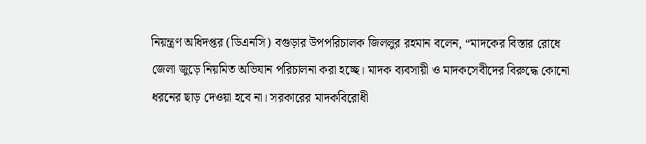নিয়ন্ত্রণ অধিদপ্তর (ডিএনসি) বগুড়ার উপপরিচালক জিললুর রহমান বলেন, “মাদকের বিস্তার রোধে জেলা জুড়ে নিয়মিত অভিযান পরিচালনা করা হচ্ছে। মাদক ব্যবসায়ী ও মাদকসেবীদের বিরুদ্ধে কোনো ধরনের ছাড় দেওয়া হবে না। সরকারের মাদকবিরোধী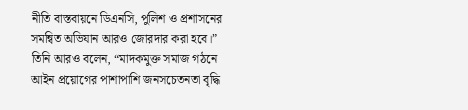নীতি বাস্তবায়নে ডিএনসি, পুলিশ ও প্রশাসনের সমন্বিত অভিযান আরও জোরদার করা হবে।”
তিনি আরও বলেন, “মাদকমুক্ত সমাজ গঠনে আইন প্রয়োগের পাশাপাশি জনসচেতনতা বৃদ্ধি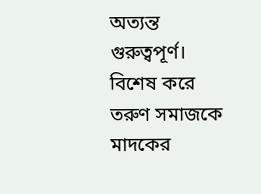অত্যন্ত গুরুত্বপূর্ণ। বিশেষ করে তরুণ সমাজকে মাদকের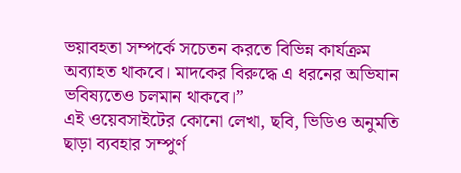ভয়াবহতা সম্পর্কে সচেতন করতে বিভিন্ন কার্যক্রম অব্যাহত থাকবে। মাদকের বিরুদ্ধে এ ধরনের অভিযান ভবিষ্যতেও চলমান থাকবে।”
এই ওয়েবসাইটের কোনো লেখা, ছবি, ভিডিও অনুমতি ছাড়া ব্যবহার সম্পুর্ণ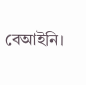বেআইনি।